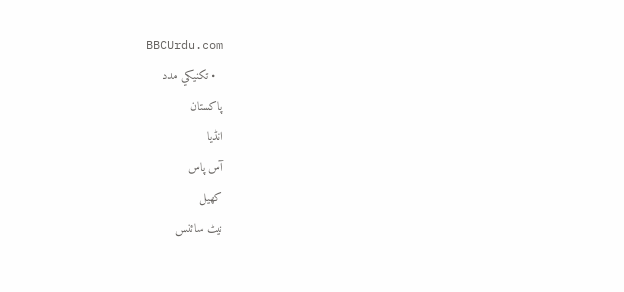BBCUrdu.com
  • تکنيکي مدد
پاکستان
انڈیا
آس پاس
کھیل
نیٹ سائنس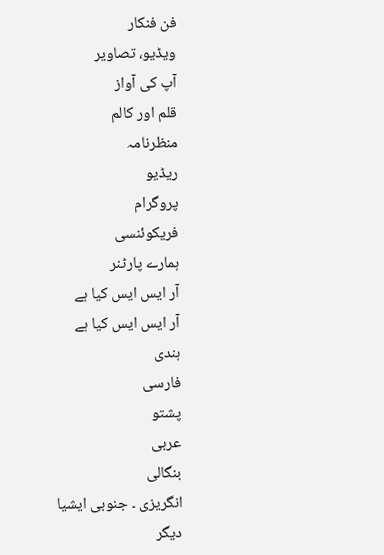فن فنکار
ویڈیو، تصاویر
آپ کی آواز
قلم اور کالم
منظرنامہ
ریڈیو
پروگرام
فریکوئنسی
ہمارے پارٹنر
آر ایس ایس کیا ہے
آر ایس ایس کیا ہے
ہندی
فارسی
پشتو
عربی
بنگالی
انگریزی ۔ جنوبی ایشیا
دیگر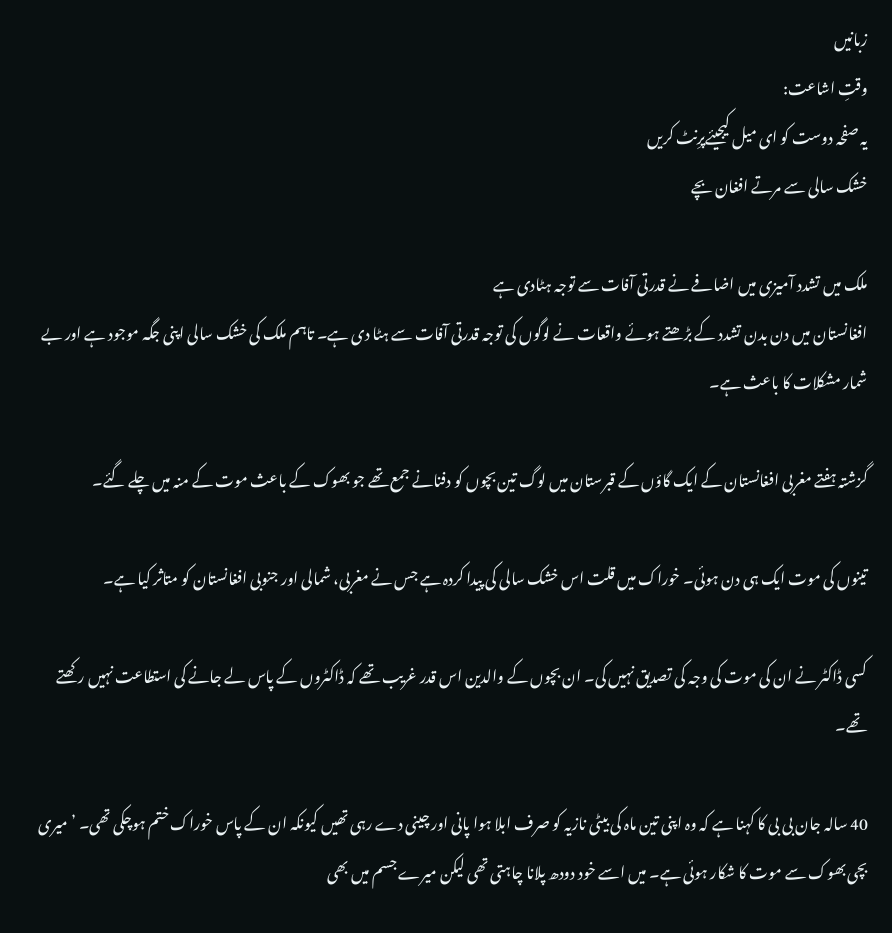زبانیں
وقتِ اشاعت:
یہ صفحہ دوست کو ای میل کیجیئےپرِنٹ کریں
خشک سالی سے مرتے افغان بچے

ملک میں تشدد آمیزی میں اضافے نے قدرتی آفات سے توجہ ہٹادی ہے
افغانستان میں دن بدن تشدد کے بڑھتے ہوئے واقعات نے لوگوں کی توجہ قدرتی آفات سے ہٹا دی ہے۔ تاہم ملک کی خشک سالی اپنی جگہ موجود ہے اور بے شمار مشکلات کا باعث ہے۔

گزشتہ ہفتے مغربی افغانستان کے ایک گاؤں کے قبرستان میں لوگ تین بچوں کو دفنانے جمع تھے جو بھوک کے باعث موت کے منہ میں چلے گئے۔

تینوں کی موت ایک ہی دن ہوئی۔ خوراک میں قلت اس خشک سالی کی پیدا کردہ ہے جس نے مغربی، شمالی اور جنوبی افغانستان کو متاثر کیا ہے۔

کسی ڈاکٹر نے ان کی موت کی وجہ کی تصدیق نہیں کی۔ ان بچوں کے والدین اس قدر غریب تھے کہ ڈاکٹروں کے پاس لے جانے کی استطاعت نہیں رکھتے تھے۔

40 سالہ جان بی بی کا کہنا ہے کہ وہ اپنی تین ماہ کی بیٹی نازیہ کو صرف ابلا ہوا پانی اور چینی دے رہی تھیں کیونکہ ان کے پاس خوراک ختم ہوچکی تھی۔ ’میری بچی بھوک سے موت کا شکار ہوئی ہے۔ میں اسے خود دودھ پلانا چاہتی تھی لیکن میرے جسم میں بھی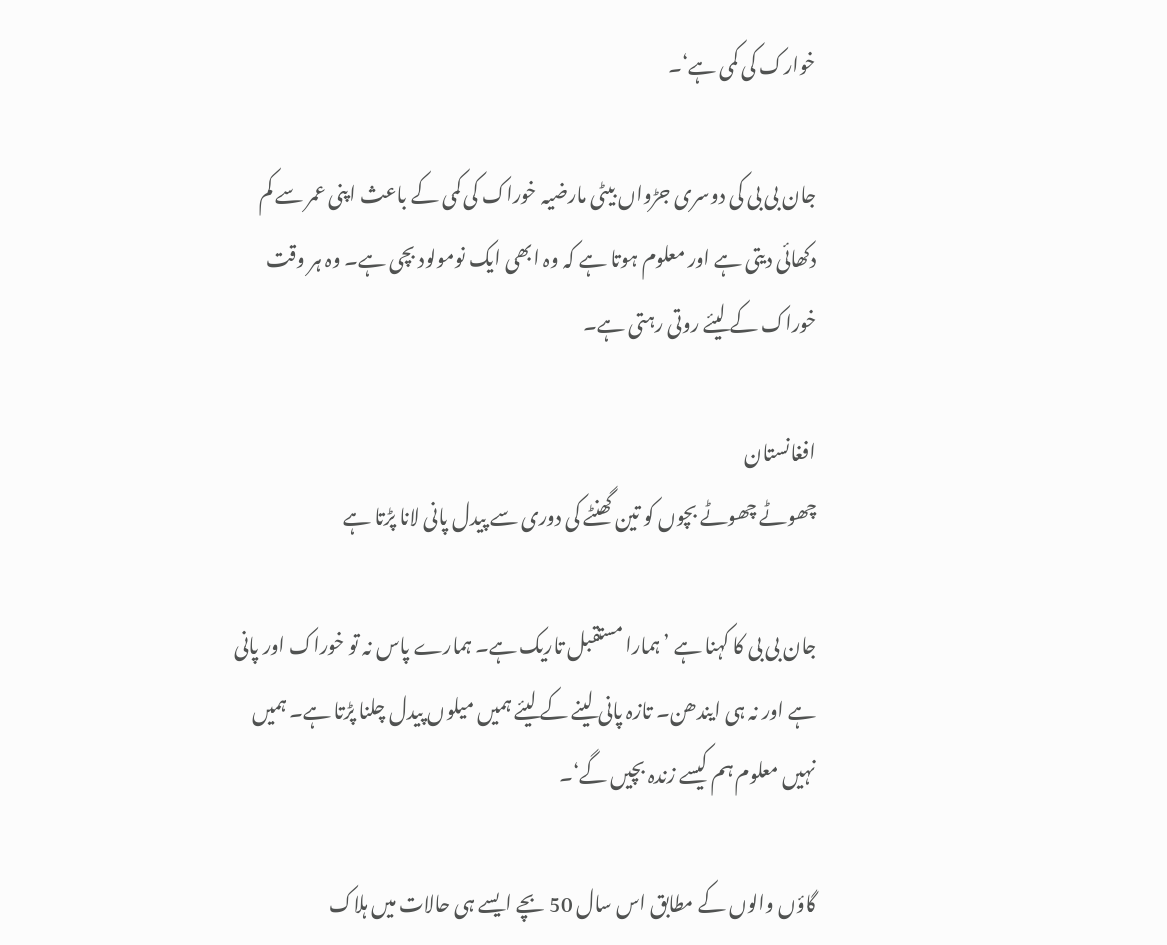خوارک کی کمی ہے‘۔

جان بی بی کی دوسری جڑواں بیٹی مارضیہ خوراک کی کمی کے باعث اپنی عمر سے کم دکھائی دیتی ہے اور معلوم ہوتا ہے کہ وہ ابھی ایک نومولود بچی ہے۔ وہ ہر وقت خوراک کے لیئے روتی رہتی ہے۔

افغانستان
چھوٹے چھوٹے بچوں کو تین گھنٹے کی دوری سے پیدل پانی لانا پڑتا ہے

جان بی بی کا کہنا ہے ’ہمارا مستقبل تاریک ہے۔ ہمارے پاس نہ تو خوراک اور پانی ہے اور نہ ہی ایندھن۔ تازہ پانی لینے کے لیئے ہمیں میلوں پیدل چلنا پڑتا ہے۔ ہمیں نہیں معلوم ہم کیسے زندہ بچیں گے‘۔

گاؤں والوں کے مطابق اس سال 50 بچے ایسے ہی حالات میں ہلاک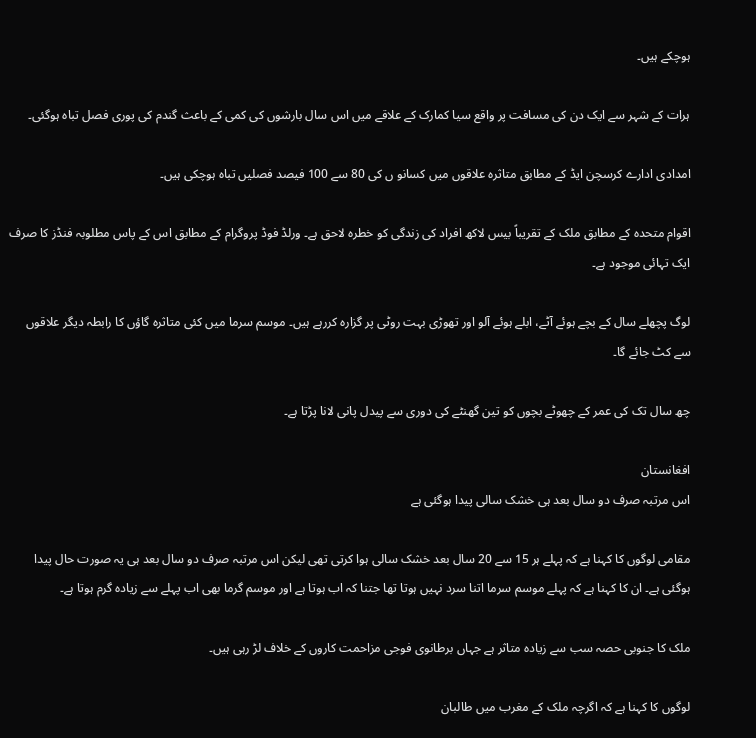ہوچکے ہیں۔

ہرات کے شہر سے ایک دن کی مسافت پر واقع سیا کمارک کے علاقے میں اس سال بارشوں کی کمی کے باعث گندم کی پوری فصل تباہ ہوگئی۔

امدادی ادارے کرسچن ایڈ کے مطابق متاثرہ علاقوں میں کسانو ں کی 80 سے 100 فیصد فصلیں تباہ ہوچکی ہیں۔

اقوام متحدہ کے مطابق ملک کے تقریباً بیس لاکھ افراد کی زندگی کو خطرہ لاحق ہے۔ ورلڈ فوڈ پروگرام کے مطابق اس کے پاس مطلوبہ فنڈز کا صرف ایک تہائی موجود ہے۔

لوگ پچھلے سال کے بچے ہوئے آٹے، ابلے ہوئے آلو اور تھوڑی بہت روٹی پر گزارہ کررہے ہیں۔ موسم سرما میں کئی متاثرہ گاؤں کا رابطہ دیگر علاقوں سے کٹ جائے گا۔

چھ سال تک کی عمر کے چھوٹے بچوں کو تین گھنٹے کی دوری سے پیدل پانی لانا پڑتا ہے۔

افغانستان
اس مرتبہ صرف دو سال بعد ہی خشک سالی پیدا ہوگئی ہے

مقامی لوگوں کا کہنا ہے کہ پہلے ہر 15 سے 20 سال بعد خشک سالی ہوا کرتی تھی لیکن اس مرتبہ صرف دو سال بعد ہی یہ صورت حال پیدا ہوگئی ہے۔ ان کا کہنا ہے کہ پہلے موسم سرما اتنا سرد نہیں ہوتا تھا جتنا کہ اب ہوتا ہے اور موسم گرما بھی اب پہلے سے زیادہ گرم ہوتا ہے۔

ملک کا جنوبی حصہ سب سے زیادہ متاثر ہے جہاں برطانوی فوجی مزاحمت کاروں کے خلاف لڑ رہی ہیں۔

لوگوں کا کہنا ہے کہ اگرچہ ملک کے مغرب میں طالبان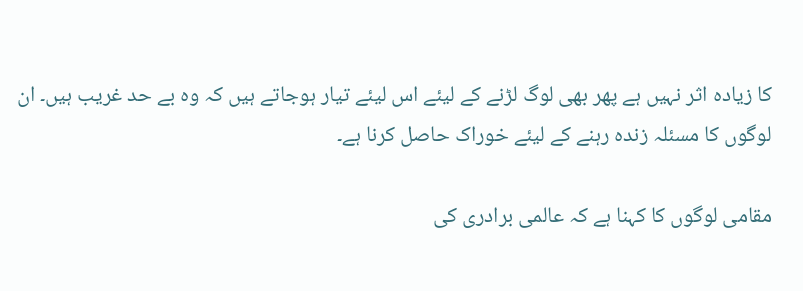کا زیادہ اثر نہیں ہے پھر بھی لوگ لڑنے کے لیئے اس لیئے تیار ہوجاتے ہیں کہ وہ بے حد غریب ہیں۔ ان لوگوں کا مسئلہ زندہ رہنے کے لیئے خوراک حاصل کرنا ہے۔

مقامی لوگوں کا کہنا ہے کہ عالمی برادری کی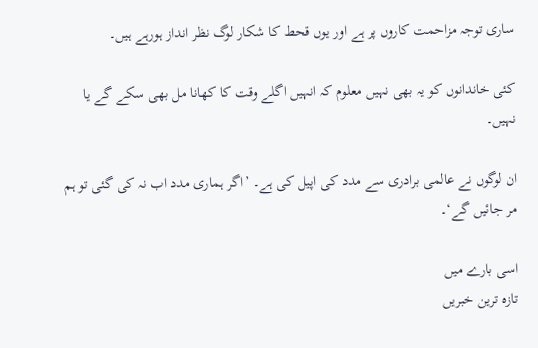ساری توجہ مزاحمت کاروں پر ہے اور یوں قحط کا شکار لوگ نظر انداز ہورہے ہیں۔

کئی خاندانوں کو یہ بھی نہیں معلوم کہ انہیں اگلے وقت کا کھانا مل بھی سکے گے یا نہیں۔

ان لوگوں نے عالمی برادری سے مدد کی اپیل کی ہے۔ ’اگر ہماری مدد اب نہ کی گئی تو ہم مر جائیں گے‘۔

اسی بارے میں
تازہ ترین خبریں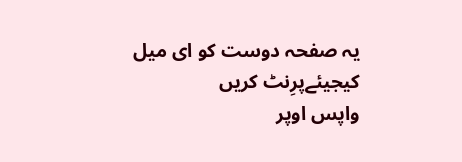یہ صفحہ دوست کو ای میل کیجیئےپرِنٹ کریں
واپس اوپر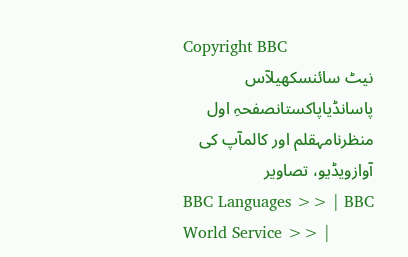Copyright BBC
نیٹ سائنسکھیلآس پاسانڈیاپاکستانصفحہِ اول
منظرنامہقلم اور کالمآپ کی آوازویڈیو، تصاویر
BBC Languages >> | BBC World Service >> |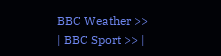BBC Weather >> | BBC Sport >> |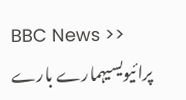BBC News >>
پرائیویسیہمارے بارے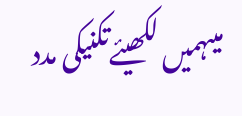میںہمیں لکھیئےتکنیکی مدد